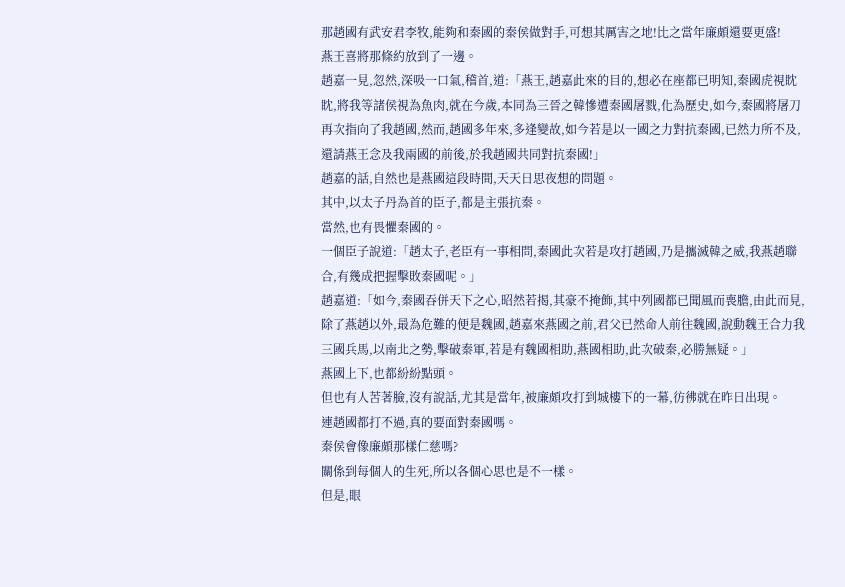那趙國有武安君李牧,能夠和秦國的秦侯做對手,可想其厲害之地!比之當年廉頗還要更盛!
燕王喜將那條約放到了一邊。
趙嘉一見,忽然,深吸一口氣,稽首,道:「燕王,趙嘉此來的目的,想必在座都已明知,秦國虎視眈眈,將我等諸侯視為魚肉,就在今歲,本同為三晉之韓慘遭秦國屠戮,化為歷史,如今,秦國將屠刀再次指向了我趙國,然而,趙國多年來,多逢變故,如今若是以一國之力對抗秦國,已然力所不及,還請燕王念及我兩國的前後,於我趙國共同對抗秦國!」
趙嘉的話,自然也是燕國這段時間,天天日思夜想的問題。
其中,以太子丹為首的臣子,都是主張抗秦。
當然,也有畏懼秦國的。
一個臣子說道:「趙太子,老臣有一事相問,秦國此次若是攻打趙國,乃是攜滅韓之威,我燕趙聯合,有幾成把握擊敗秦國呢。」
趙嘉道:「如今,秦國吞併天下之心,昭然若揭,其豪不掩飾,其中列國都已聞風而喪膽,由此而見,除了燕趙以外,最為危難的便是魏國,趙嘉來燕國之前,君父已然命人前往魏國,說動魏王合力我三國兵馬,以南北之勢,擊破秦軍,若是有魏國相助,燕國相助,此次破秦,必勝無疑。」
燕國上下,也都紛紛點頭。
但也有人苦著臉,沒有說話,尤其是當年,被廉頗攻打到城樓下的一幕,彷彿就在昨日出現。
連趙國都打不過,真的要面對秦國嗎。
秦侯會像廉頗那樣仁慈嗎?
關係到每個人的生死,所以各個心思也是不一樣。
但是,眼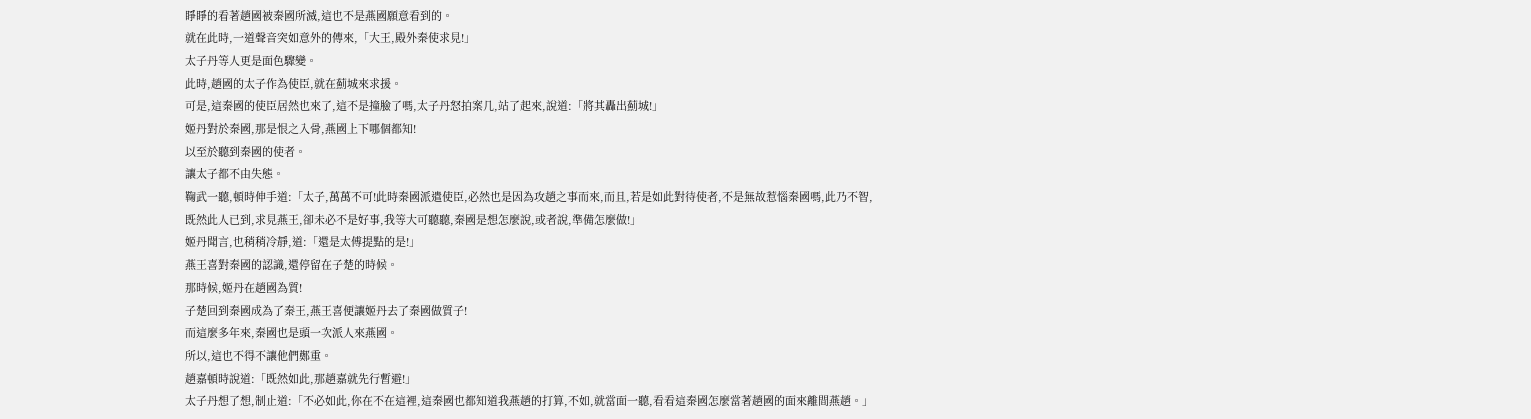睜睜的看著趙國被秦國所滅,這也不是燕國願意看到的。
就在此時,一道聲音突如意外的傳來,「大王,殿外秦使求見!」
太子丹等人更是面色驟變。
此時,趙國的太子作為使臣,就在薊城來求援。
可是,這秦國的使臣居然也來了,這不是撞臉了嗎,太子丹怒拍案几,站了起來,說道:「將其轟出薊城!」
姬丹對於秦國,那是恨之入骨,燕國上下哪個都知!
以至於聽到秦國的使者。
讓太子都不由失態。
鞠武一聽,頓時伸手道:「太子,萬萬不可!此時秦國派遣使臣,必然也是因為攻趙之事而來,而且,若是如此對待使者,不是無故惹惱秦國嗎,此乃不智,既然此人已到,求見燕王,卻未必不是好事,我等大可聽聽,秦國是想怎麼說,或者說,準備怎麼做!」
姬丹聞言,也稍稍冷靜,道:「還是太傅提點的是!」
燕王喜對秦國的認識,還停留在子楚的時候。
那時候,姬丹在趙國為質!
子楚回到秦國成為了秦王,燕王喜便讓姬丹去了秦國做質子!
而這麼多年來,秦國也是頭一次派人來燕國。
所以,這也不得不讓他們鄭重。
趙嘉頓時說道:「既然如此,那趙嘉就先行暫避!」
太子丹想了想,制止道:「不必如此,你在不在這裡,這秦國也都知道我燕趙的打算,不如,就當面一聽,看看這秦國怎麼當著趙國的面來離間燕趙。」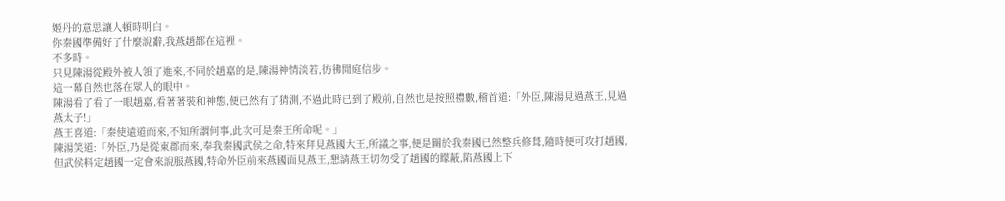姬丹的意思讓人頓時明白。
你秦國準備好了什麼說辭,我燕趙都在這裡。
不多時。
只見陳湯從殿外被人領了進來,不同於趙嘉的是,陳湯神情淡若,彷彿閒庭信步。
這一幕自然也落在眾人的眼中。
陳湯看了看了一眼趙嘉,看著著裝和神態,便已然有了猜測,不過此時已到了殿前,自然也是按照禮數,稽首道:「外臣,陳湯見過燕王,見過燕太子!」
燕王喜道:「秦使遠道而來,不知所謂何事,此次可是秦王所命呢。」
陳湯笑道:「外臣,乃是從東郡而來,奉我秦國武侯之命,特來拜見燕國大王,所議之事,便是關於我秦國已然整兵修葺,隨時便可攻打趙國,但武侯料定趙國一定會來說服燕國,特命外臣前來燕國面見燕王,懇請燕王切勿受了趙國的矇蔽,陷燕國上下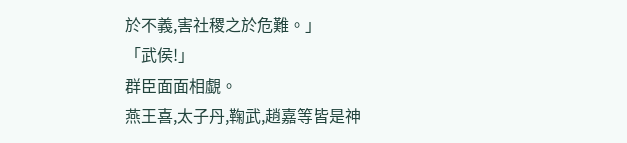於不義,害社稷之於危難。」
「武侯!」
群臣面面相覷。
燕王喜,太子丹,鞠武,趙嘉等皆是神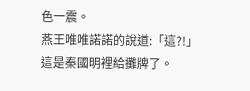色一震。
燕王唯唯諾諾的說道:「這?!」
這是秦國明裡給攤牌了。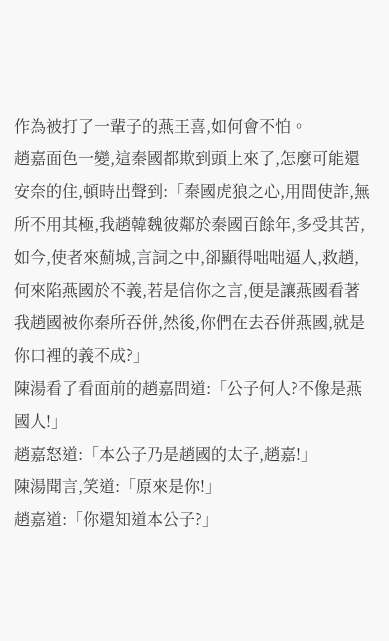作為被打了一輩子的燕王喜,如何會不怕。
趙嘉面色一變,這秦國都欺到頭上來了,怎麼可能還安奈的住,頓時出聲到:「秦國虎狼之心,用間使詐,無所不用其極,我趙韓魏彼鄰於秦國百餘年,多受其苦,如今,使者來薊城,言詞之中,卻顯得咄咄逼人,救趙,何來陷燕國於不義,若是信你之言,便是讓燕國看著我趙國被你秦所吞併,然後,你們在去吞併燕國,就是你口裡的義不成?」
陳湯看了看面前的趙嘉問道:「公子何人?不像是燕國人!」
趙嘉怒道:「本公子乃是趙國的太子,趙嘉!」
陳湯聞言,笑道:「原來是你!」
趙嘉道:「你還知道本公子?」